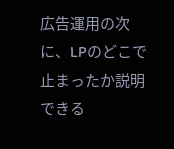広告運用の次に、LPのどこで止まったか説明できる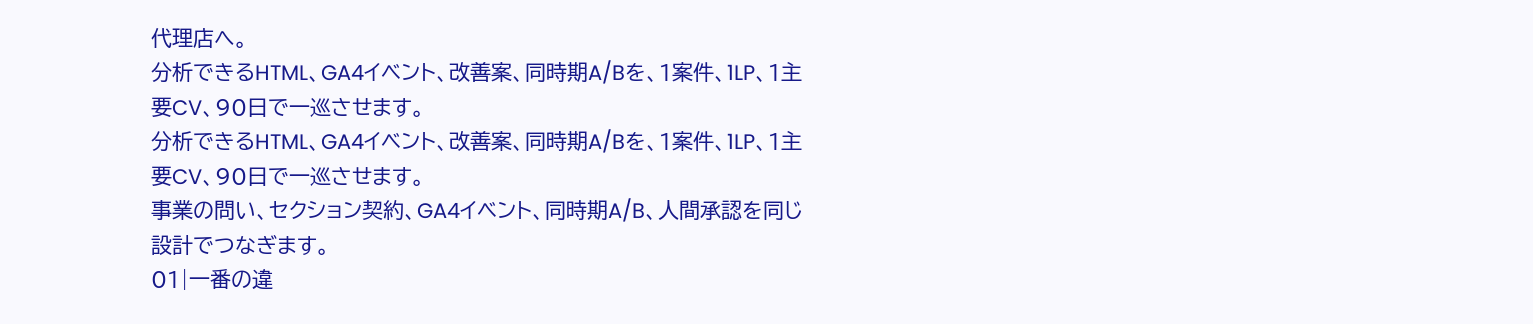代理店へ。
分析できるHTML、GA4イベント、改善案、同時期A/Bを、1案件、1LP、1主要CV、90日で一巡させます。
分析できるHTML、GA4イベント、改善案、同時期A/Bを、1案件、1LP、1主要CV、90日で一巡させます。
事業の問い、セクション契約、GA4イベント、同時期A/B、人間承認を同じ設計でつなぎます。
01|一番の違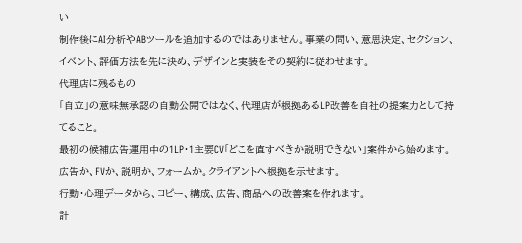い
制作後にAI分析やABツールを追加するのではありません。事業の問い、意思決定、セクション、イベント、評価方法を先に決め、デザインと実装をその契約に従わせます。
代理店に残るもの
「自立」の意味無承認の自動公開ではなく、代理店が根拠あるLP改善を自社の提案力として持てること。
最初の候補広告運用中の1LP・1主要CV「どこを直すべきか説明できない」案件から始めます。
広告か、FVか、説明か、フォームか。クライアントへ根拠を示せます。
行動・心理データから、コピー、構成、広告、商品への改善案を作れます。
計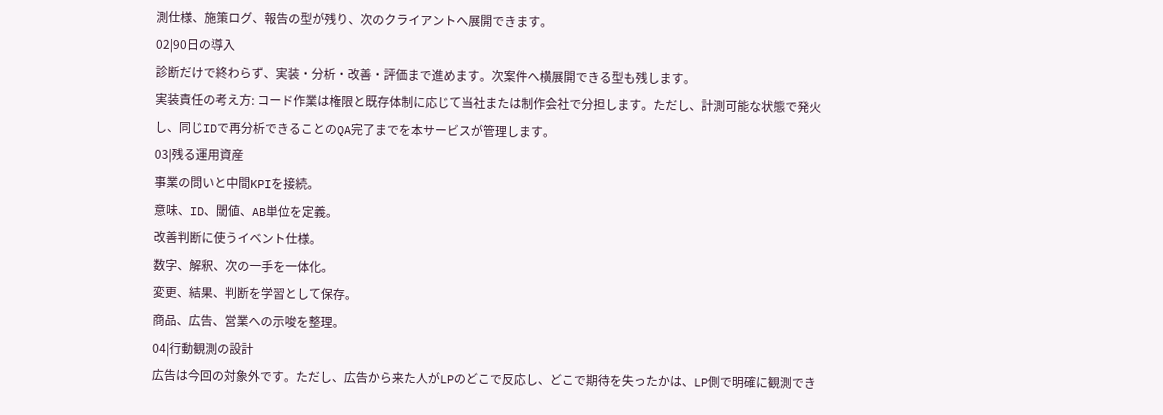測仕様、施策ログ、報告の型が残り、次のクライアントへ展開できます。
02|90日の導入
診断だけで終わらず、実装・分析・改善・評価まで進めます。次案件へ横展開できる型も残します。
実装責任の考え方: コード作業は権限と既存体制に応じて当社または制作会社で分担します。ただし、計測可能な状態で発火し、同じIDで再分析できることのQA完了までを本サービスが管理します。
03|残る運用資産
事業の問いと中間KPIを接続。
意味、ID、閾値、AB単位を定義。
改善判断に使うイベント仕様。
数字、解釈、次の一手を一体化。
変更、結果、判断を学習として保存。
商品、広告、営業への示唆を整理。
04|行動観測の設計
広告は今回の対象外です。ただし、広告から来た人がLPのどこで反応し、どこで期待を失ったかは、LP側で明確に観測でき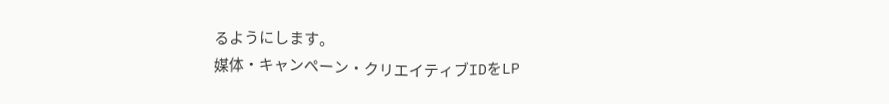るようにします。
媒体・キャンペーン・クリエイティブIDをLP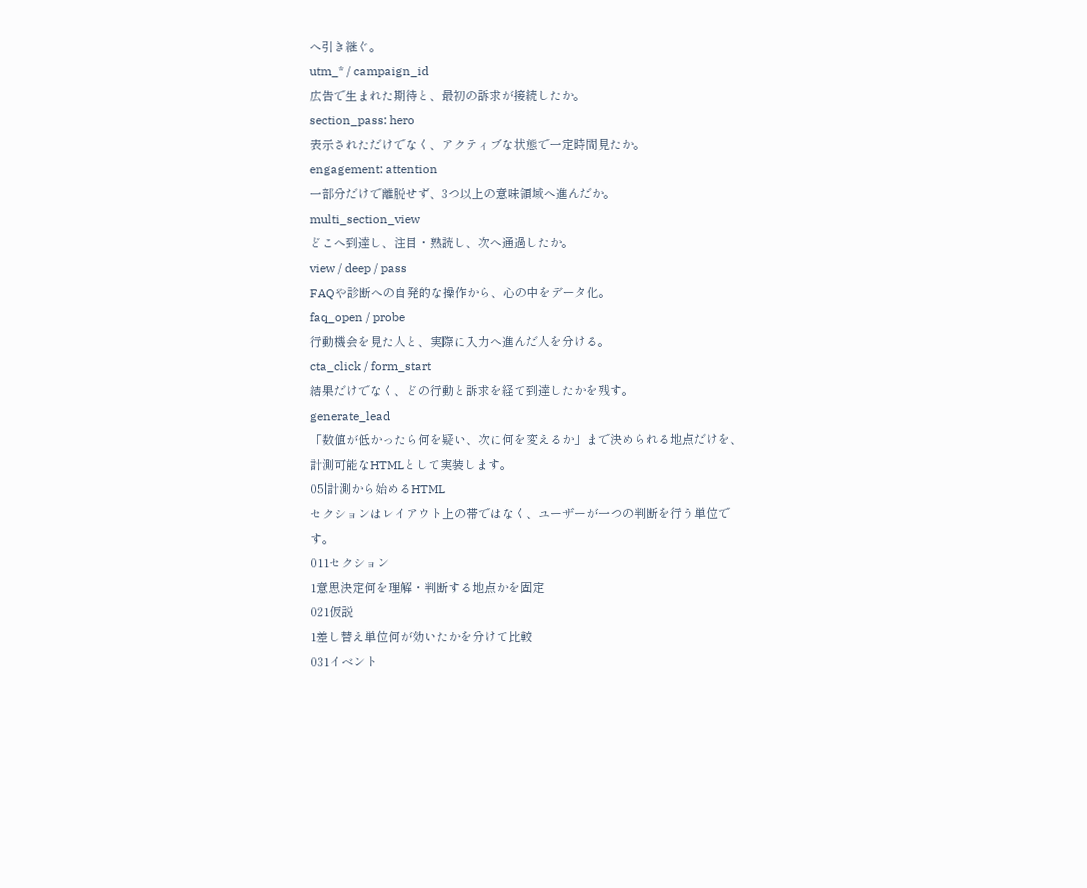へ引き継ぐ。
utm_* / campaign_id
広告で生まれた期待と、最初の訴求が接続したか。
section_pass: hero
表示されただけでなく、アクティブな状態で一定時間見たか。
engagement: attention
一部分だけで離脱せず、3つ以上の意味領域へ進んだか。
multi_section_view
どこへ到達し、注目・熟読し、次へ通過したか。
view / deep / pass
FAQや診断への自発的な操作から、心の中をデータ化。
faq_open / probe
行動機会を見た人と、実際に入力へ進んだ人を分ける。
cta_click / form_start
結果だけでなく、どの行動と訴求を経て到達したかを残す。
generate_lead
「数値が低かったら何を疑い、次に何を変えるか」まで決められる地点だけを、計測可能なHTMLとして実装します。
05|計測から始めるHTML
セクションはレイアウト上の帯ではなく、ユーザーが一つの判断を行う単位です。
011セクション
1意思決定何を理解・判断する地点かを固定
021仮説
1差し替え単位何が効いたかを分けて比較
031イベント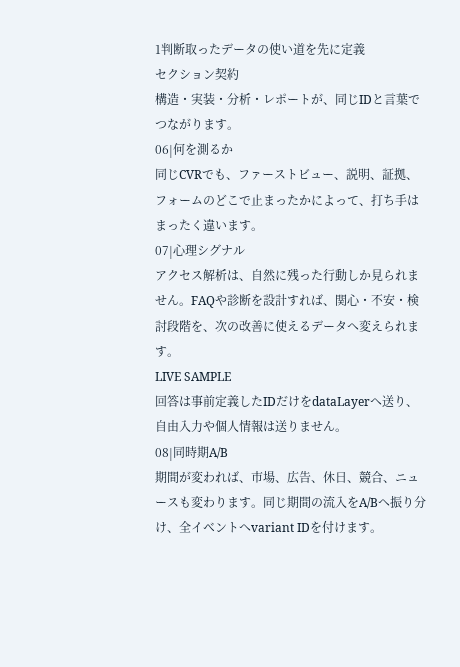1判断取ったデータの使い道を先に定義
セクション契約
構造・実装・分析・レポートが、同じIDと言葉でつながります。
06|何を測るか
同じCVRでも、ファーストビュー、説明、証拠、フォームのどこで止まったかによって、打ち手はまったく違います。
07|心理シグナル
アクセス解析は、自然に残った行動しか見られません。FAQや診断を設計すれば、関心・不安・検討段階を、次の改善に使えるデータへ変えられます。
LIVE SAMPLE
回答は事前定義したIDだけをdataLayerへ送り、自由入力や個人情報は送りません。
08|同時期A/B
期間が変われば、市場、広告、休日、競合、ニュースも変わります。同じ期間の流入をA/Bへ振り分け、全イベントへvariant IDを付けます。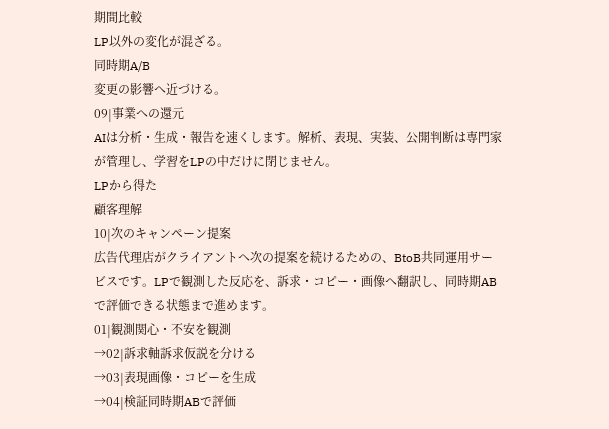期間比較
LP以外の変化が混ざる。
同時期A/B
変更の影響へ近づける。
09|事業への還元
AIは分析・生成・報告を速くします。解析、表現、実装、公開判断は専門家が管理し、学習をLPの中だけに閉じません。
LPから得た
顧客理解
10|次のキャンペーン提案
広告代理店がクライアントへ次の提案を続けるための、BtoB共同運用サービスです。LPで観測した反応を、訴求・コピー・画像へ翻訳し、同時期ABで評価できる状態まで進めます。
01|観測関心・不安を観測
→02|訴求軸訴求仮説を分ける
→03|表現画像・コピーを生成
→04|検証同時期ABで評価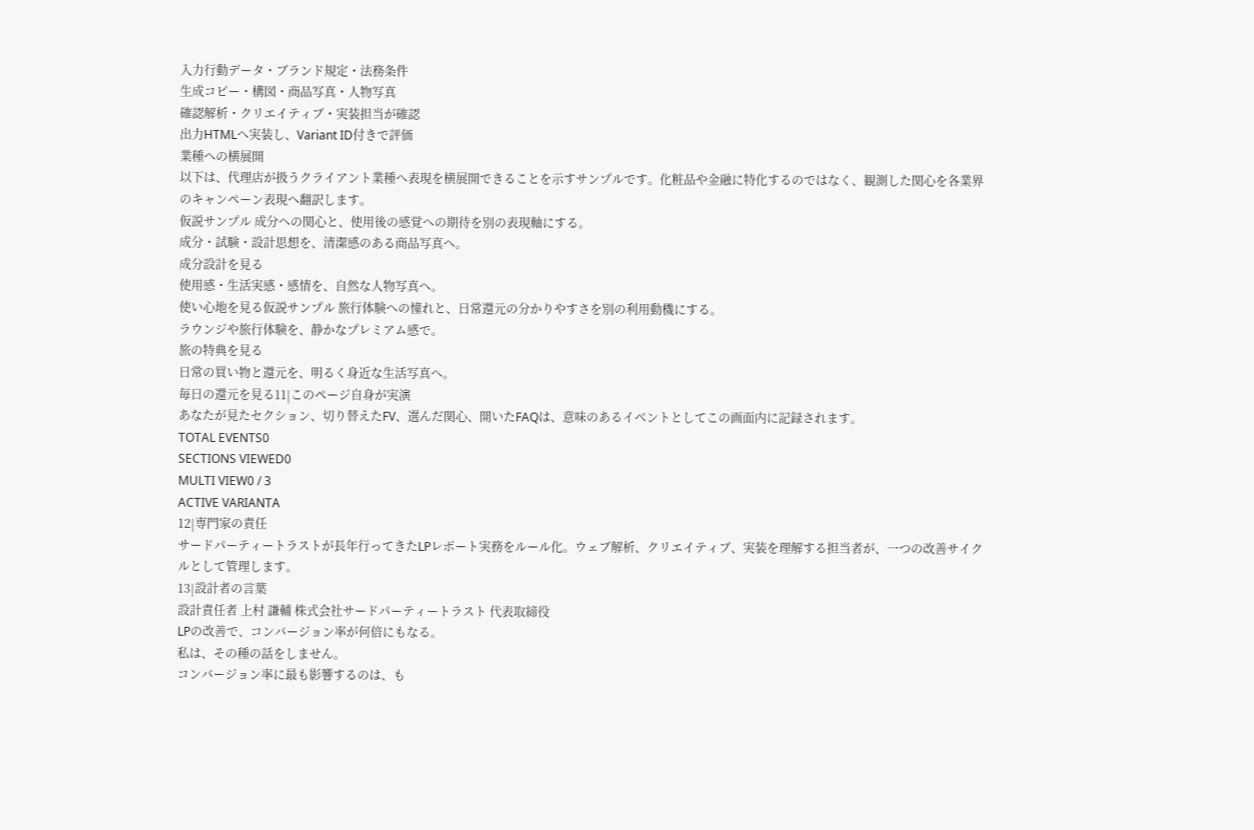入力行動データ・ブランド規定・法務条件
生成コピー・構図・商品写真・人物写真
確認解析・クリエイティブ・実装担当が確認
出力HTMLへ実装し、Variant ID付きで評価
業種への横展開
以下は、代理店が扱うクライアント業種へ表現を横展開できることを示すサンプルです。化粧品や金融に特化するのではなく、観測した関心を各業界のキャンペーン表現へ翻訳します。
仮説サンプル 成分への関心と、使用後の感覚への期待を別の表現軸にする。
成分・試験・設計思想を、清潔感のある商品写真へ。
成分設計を見る
使用感・生活実感・感情を、自然な人物写真へ。
使い心地を見る仮説サンプル 旅行体験への憧れと、日常還元の分かりやすさを別の利用動機にする。
ラウンジや旅行体験を、静かなプレミアム感で。
旅の特典を見る
日常の買い物と還元を、明るく身近な生活写真へ。
毎日の還元を見る11|このページ自身が実演
あなたが見たセクション、切り替えたFV、選んだ関心、開いたFAQは、意味のあるイベントとしてこの画面内に記録されます。
TOTAL EVENTS0
SECTIONS VIEWED0
MULTI VIEW0 / 3
ACTIVE VARIANTA
12|専門家の責任
サードパーティートラストが長年行ってきたLPレポート実務をルール化。ウェブ解析、クリエイティブ、実装を理解する担当者が、一つの改善サイクルとして管理します。
13|設計者の言葉
設計責任者 上村 謙輔 株式会社サードパーティートラスト 代表取締役
LPの改善で、コンバージョン率が何倍にもなる。
私は、その種の話をしません。
コンバージョン率に最も影響するのは、も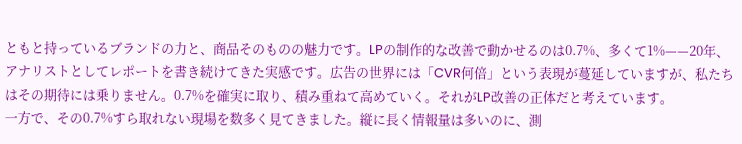ともと持っているブランドの力と、商品そのものの魅力です。LPの制作的な改善で動かせるのは0.7%、多くて1%——20年、アナリストとしてレポートを書き続けてきた実感です。広告の世界には「CVR何倍」という表現が蔓延していますが、私たちはその期待には乗りません。0.7%を確実に取り、積み重ねて高めていく。それがLP改善の正体だと考えています。
一方で、その0.7%すら取れない現場を数多く見てきました。縦に長く情報量は多いのに、測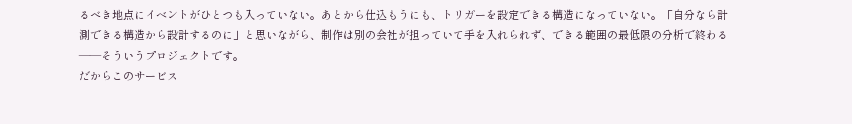るべき地点にイベントがひとつも入っていない。あとから仕込もうにも、トリガーを設定できる構造になっていない。「自分なら計測できる構造から設計するのに」と思いながら、制作は別の会社が担っていて手を入れられず、できる範囲の最低限の分析で終わる——そういうプロジェクトです。
だからこのサービス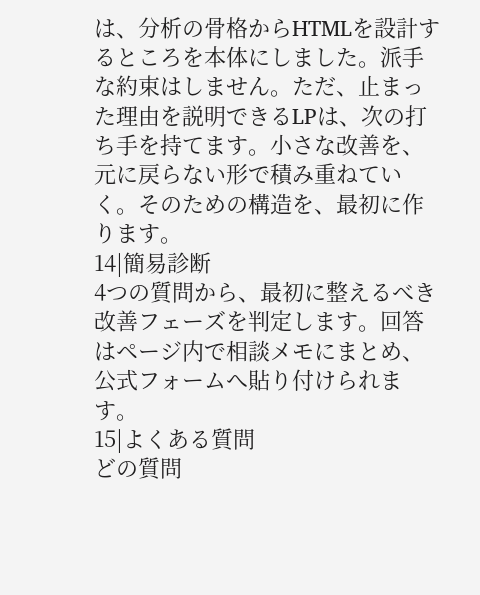は、分析の骨格からHTMLを設計するところを本体にしました。派手な約束はしません。ただ、止まった理由を説明できるLPは、次の打ち手を持てます。小さな改善を、元に戻らない形で積み重ねていく。そのための構造を、最初に作ります。
14|簡易診断
4つの質問から、最初に整えるべき改善フェーズを判定します。回答はページ内で相談メモにまとめ、公式フォームへ貼り付けられます。
15|よくある質問
どの質問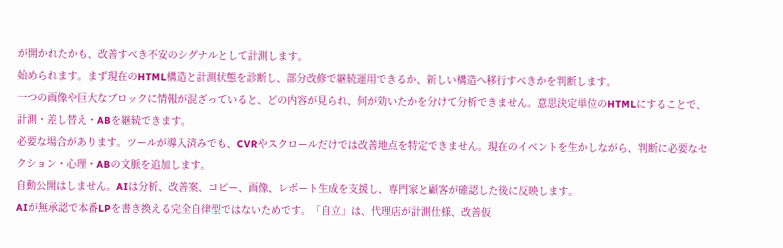が開かれたかも、改善すべき不安のシグナルとして計測します。
始められます。まず現在のHTML構造と計測状態を診断し、部分改修で継続運用できるか、新しい構造へ移行すべきかを判断します。
一つの画像や巨大なブロックに情報が混ざっていると、どの内容が見られ、何が効いたかを分けて分析できません。意思決定単位のHTMLにすることで、計測・差し替え・ABを継続できます。
必要な場合があります。ツールが導入済みでも、CVRやスクロールだけでは改善地点を特定できません。現在のイベントを生かしながら、判断に必要なセクション・心理・ABの文脈を追加します。
自動公開はしません。AIは分析、改善案、コピー、画像、レポート生成を支援し、専門家と顧客が確認した後に反映します。
AIが無承認で本番LPを書き換える完全自律型ではないためです。「自立」は、代理店が計測仕様、改善仮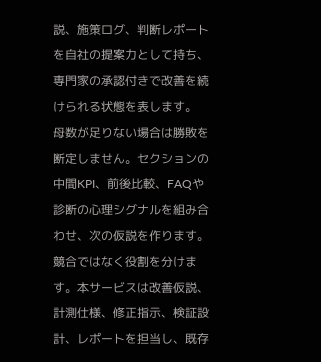説、施策ログ、判断レポートを自社の提案力として持ち、専門家の承認付きで改善を続けられる状態を表します。
母数が足りない場合は勝敗を断定しません。セクションの中間KPI、前後比較、FAQや診断の心理シグナルを組み合わせ、次の仮説を作ります。
競合ではなく役割を分けます。本サービスは改善仮説、計測仕様、修正指示、検証設計、レポートを担当し、既存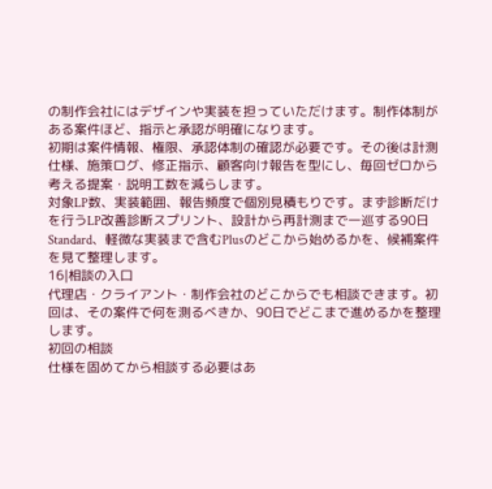の制作会社にはデザインや実装を担っていただけます。制作体制がある案件ほど、指示と承認が明確になります。
初期は案件情報、権限、承認体制の確認が必要です。その後は計測仕様、施策ログ、修正指示、顧客向け報告を型にし、毎回ゼロから考える提案・説明工数を減らします。
対象LP数、実装範囲、報告頻度で個別見積もりです。まず診断だけを行うLP改善診断スプリント、設計から再計測まで一巡する90日Standard、軽微な実装まで含むPlusのどこから始めるかを、候補案件を見て整理します。
16|相談の入口
代理店・クライアント・制作会社のどこからでも相談できます。初回は、その案件で何を測るべきか、90日でどこまで進めるかを整理します。
初回の相談
仕様を固めてから相談する必要はあ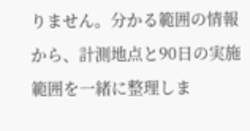りません。分かる範囲の情報から、計測地点と90日の実施範囲を一緒に整理しま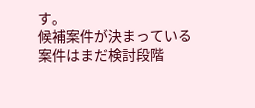す。
候補案件が決まっている
案件はまだ検討段階